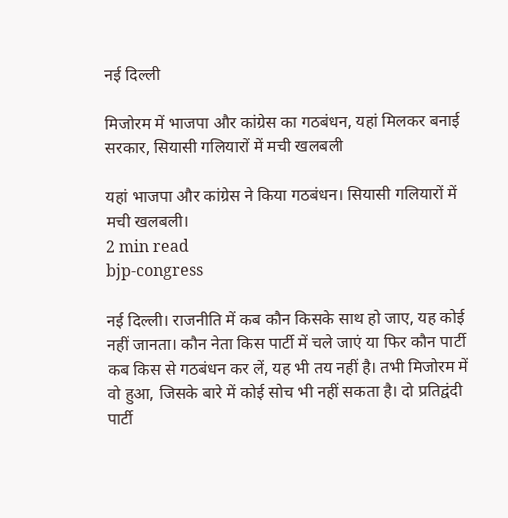नई दिल्ली

मिजोरम में भाजपा और कांग्रेस का गठबंधन, यहां मिलकर बनाई सरकार, सियासी गलियारों में मची खलबली

यहां भाजपा और कांग्रेस ने किया गठबंधन। सियासी गलियारों में मची खलबली।
2 min read
bjp-congress

नई दिल्ली। राजनीति में कब कौन किसके साथ हो जाए, यह कोई नहीं जानता। कौन नेता किस पार्टी में चले जाएं या फिर कौन पार्टी कब किस से गठबंधन कर लें, यह भी तय नहीं है। तभी मिजोरम में वो हुआ, जिसके बारे में कोई सोच भी नहीं सकता है। दो प्रतिद्वंदी पार्टी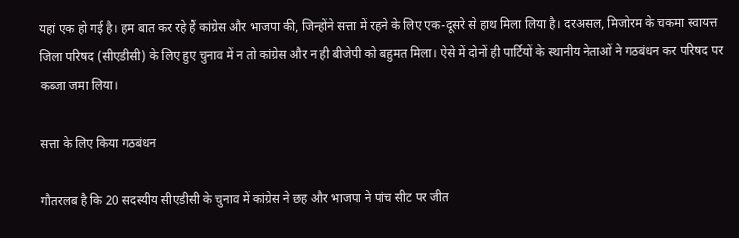यहां एक हो गई है। हम बात कर रहे हैं कांग्रेस और भाजपा की, जिन्होंने सत्ता में रहने के लिए एक-दूसरे से हाथ मिला लिया है। दरअसल, मिजोरम के चकमा स्वायत्त जिला परिषद (सीएडीसी) के लिए हुए चुनाव में न तो कांग्रेस और न ही बीजेपी को बहुमत मिला। ऐसे में दोनों ही पार्टियों के स्थानीय नेताओं ने गठबंधन कर परिषद पर कब्जा जमा लिया।

सत्ता के लिए किया गठबंधन

गौतरलब है कि 20 सदस्यीय सीएडीसी के चुनाव में कांग्रेस ने छह और भाजपा ने पांच सीट पर जीत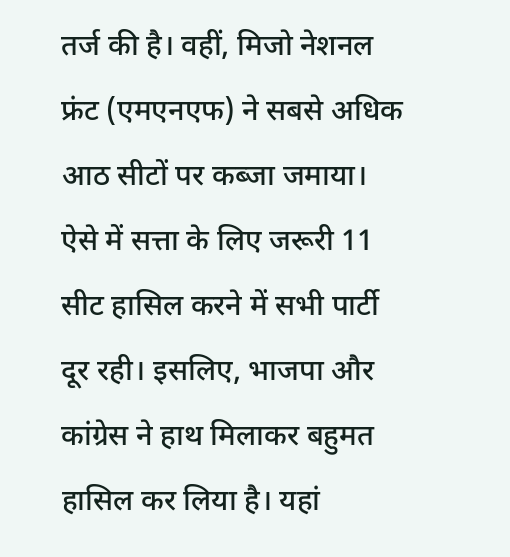तर्ज की है। वहीं, मिजो नेशनल फ्रंट (एमएनएफ) ने सबसे अधिक आठ सीटों पर कब्जा जमाया। ऐसे में सत्ता के लिए जरूरी 11 सीट हासिल करने में सभी पार्टी दूर रही। इसलिए, भाजपा और कांग्रेस ने हाथ मिलाकर बहुमत हासिल कर लिया है। यहां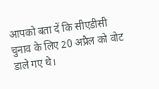आपको बता दें कि सीएडीसी चुनाव के लिए 20 अप्रैल को वोट डाले गए थे।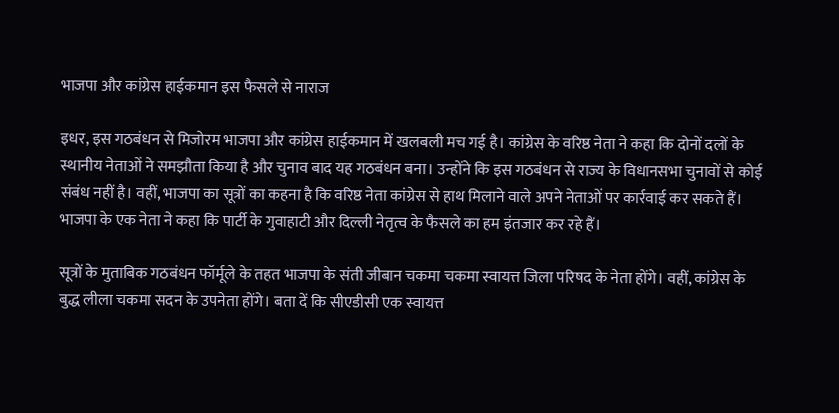भाजपा और कांग्रेस हाईकमान इस फैसले से नाराज

इधर, इस गठबंधन से मिजोरम भाजपा और कांग्रेस हाईकमान में खलबली मच गई है। कांग्रेस के वरिष्ठ नेता ने कहा कि दोनों दलों के स्थानीय नेताओं ने समझौता किया है और चुनाव बाद यह गठबंधन बना। उन्होंने कि इस गठबंधन से राज्य के विधानसभा चुनावों से कोई संबंध नहीं है। वहीं, भाजपा का सूत्रों का कहना है कि वरिष्ठ नेता कांग्रेस से हाथ मिलाने वाले अपने नेताओं पर कार्रवाई कर सकते हैं। भाजपा के एक नेता ने कहा कि पार्टी के गुवाहाटी और दिल्ली नेतृत्व के फैसले का हम इंतजार कर रहे हैं।

सूत्रों के मुताबिक गठबंधन फॉर्मूले के तहत भाजपा के संती जीबान चकमा चकमा स्वायत्त जिला परिषद के नेता होंगे। वहीं, कांग्रेस के बुद्ध लीला चकमा सदन के उपनेता होंगे। बता दें कि सीएडीसी एक स्वायत्त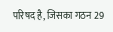परिषद है, जिसका गठन 29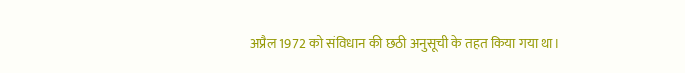अप्रैल 1972 को संविधान की छठी अनुसूची के तहत किया गया था।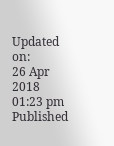Updated on:
26 Apr 2018 01:23 pm
Published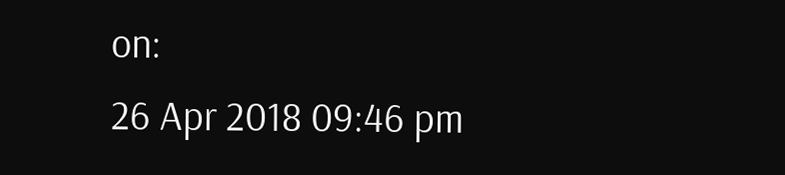on:
26 Apr 2018 09:46 pm